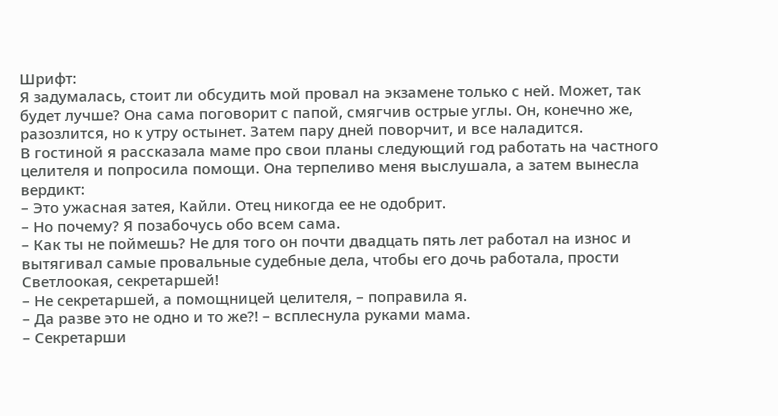Шрифт:
Я задумалась, стоит ли обсудить мой провал на экзамене только с ней. Может, так будет лучше? Она сама поговорит с папой, смягчив острые углы. Он, конечно же, разозлится, но к утру остынет. Затем пару дней поворчит, и все наладится.
В гостиной я рассказала маме про свои планы следующий год работать на частного целителя и попросила помощи. Она терпеливо меня выслушала, а затем вынесла вердикт:
– Это ужасная затея, Кайли. Отец никогда ее не одобрит.
– Но почему? Я позабочусь обо всем сама.
– Как ты не поймешь? Не для того он почти двадцать пять лет работал на износ и вытягивал самые провальные судебные дела, чтобы его дочь работала, прости Светлоокая, секретаршей!
– Не секретаршей, а помощницей целителя, – поправила я.
– Да разве это не одно и то же?! – всплеснула руками мама.
– Секретарши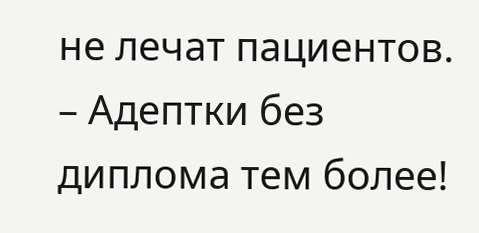не лечат пациентов.
– Адептки без диплома тем более!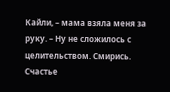Кайли, – мама взяла меня за руку. – Ну не сложилось с целительством. Смирись. Счастье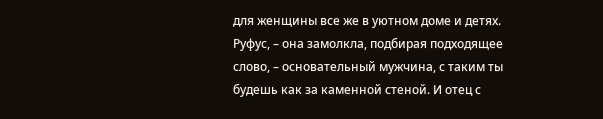для женщины все же в уютном доме и детях. Руфус, – она замолкла, подбирая подходящее слово, – основательный мужчина, с таким ты будешь как за каменной стеной. И отец с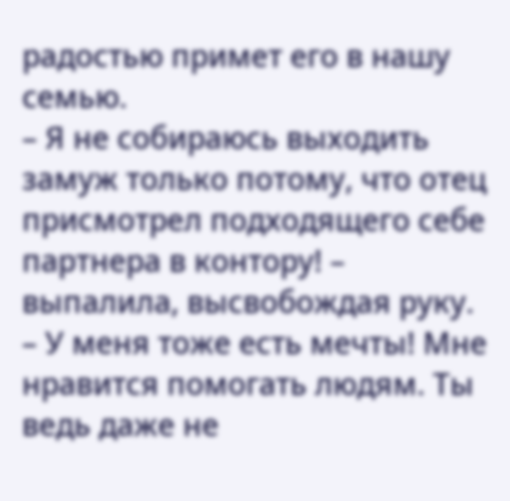радостью примет его в нашу семью.
– Я не собираюсь выходить замуж только потому, что отец присмотрел подходящего себе партнера в контору! – выпалила, высвобождая руку. – У меня тоже есть мечты! Мне нравится помогать людям. Ты ведь даже не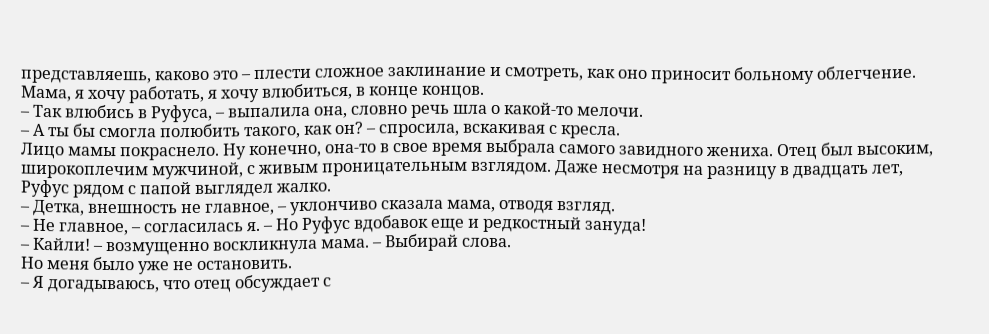представляешь, каково это – плести сложное заклинание и смотреть, как оно приносит больному облегчение. Мама, я хочу работать, я хочу влюбиться, в конце концов.
– Так влюбись в Руфуса, – выпалила она, словно речь шла о какой-то мелочи.
– А ты бы смогла полюбить такого, как он? – спросила, вскакивая с кресла.
Лицо мамы покраснело. Ну конечно, она-то в свое время выбрала самого завидного жениха. Отец был высоким, широкоплечим мужчиной, с живым проницательным взглядом. Даже несмотря на разницу в двадцать лет, Руфус рядом с папой выглядел жалко.
– Детка, внешность не главное, – уклончиво сказала мама, отводя взгляд.
– Не главное, – согласилась я. – Но Руфус вдобавок еще и редкостный зануда!
– Кайли! – возмущенно воскликнула мама. – Выбирай слова.
Но меня было уже не остановить.
– Я догадываюсь, что отец обсуждает с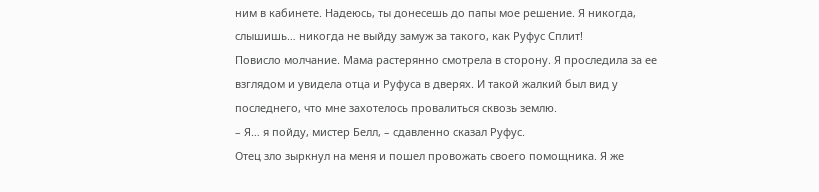ним в кабинете. Надеюсь, ты донесешь до папы мое решение. Я никогда, слышишь… никогда не выйду замуж за такого, как Руфус Сплит!
Повисло молчание. Мама растерянно смотрела в сторону. Я проследила за ее взглядом и увидела отца и Руфуса в дверях. И такой жалкий был вид у последнего, что мне захотелось провалиться сквозь землю.
– Я… я пойду, мистер Белл, – сдавленно сказал Руфус.
Отец зло зыркнул на меня и пошел провожать своего помощника. Я же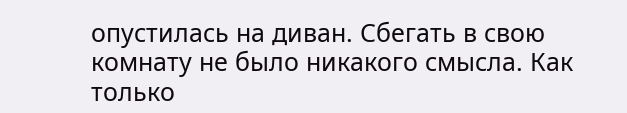опустилась на диван. Сбегать в свою комнату не было никакого смысла. Как только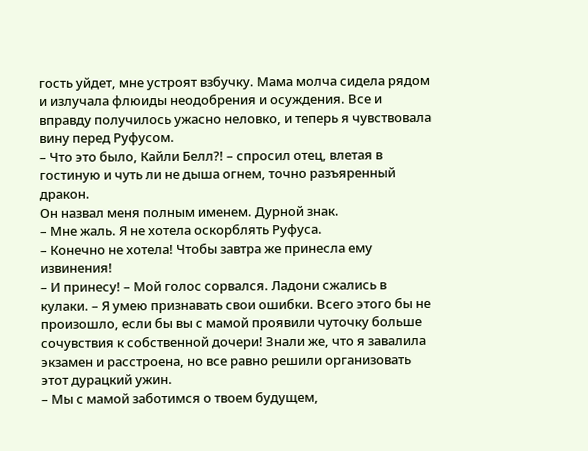гость уйдет, мне устроят взбучку. Мама молча сидела рядом и излучала флюиды неодобрения и осуждения. Все и вправду получилось ужасно неловко, и теперь я чувствовала вину перед Руфусом.
– Что это было, Кайли Белл?! – спросил отец, влетая в гостиную и чуть ли не дыша огнем, точно разъяренный дракон.
Он назвал меня полным именем. Дурной знак.
– Мне жаль. Я не хотела оскорблять Руфуса.
– Конечно не хотела! Чтобы завтра же принесла ему извинения!
– И принесу! – Мой голос сорвался. Ладони сжались в кулаки. – Я умею признавать свои ошибки. Всего этого бы не произошло, если бы вы с мамой проявили чуточку больше сочувствия к собственной дочери! Знали же, что я завалила экзамен и расстроена, но все равно решили организовать этот дурацкий ужин.
– Мы с мамой заботимся о твоем будущем,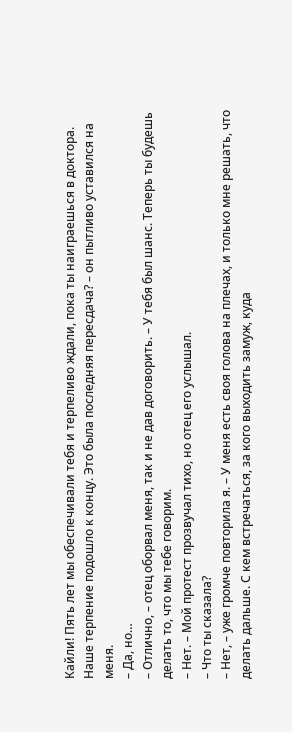Кайли! Пять лет мы обеспечивали тебя и терпеливо ждали, пока ты наиграешься в доктора. Наше терпение подошло к концу. Это была последняя пересдача? – он пытливо уставился на меня.
– Да, но…
– Отлично, – отец оборвал меня, так и не дав договорить. – У тебя был шанс. Теперь ты будешь делать то, что мы тебе говорим.
– Нет. – Мой протест прозвучал тихо, но отец его услышал.
– Что ты сказала?
– Нет, – уже громче повторила я. – У меня есть своя голова на плечах, и только мне решать, что делать дальше. С кем встречаться, за кого выходить замуж, куда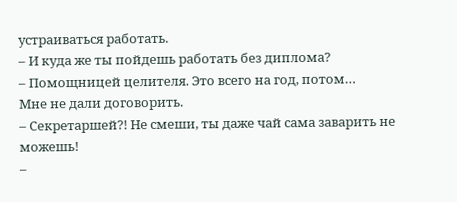устраиваться работать.
– И куда же ты пойдешь работать без диплома?
– Помощницей целителя. Это всего на год, потом…
Мне не дали договорить.
– Секретаршей?! Не смеши, ты даже чай сама заварить не можешь!
–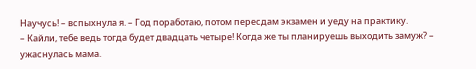Научусь! – вспыхнула я. – Год поработаю, потом пересдам экзамен и уеду на практику.
– Кайли, тебе ведь тогда будет двадцать четыре! Когда же ты планируешь выходить замуж? – ужаснулась мама.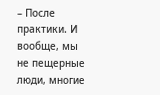– После практики. И вообще, мы не пещерные люди, многие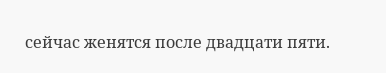сейчас женятся после двадцати пяти.